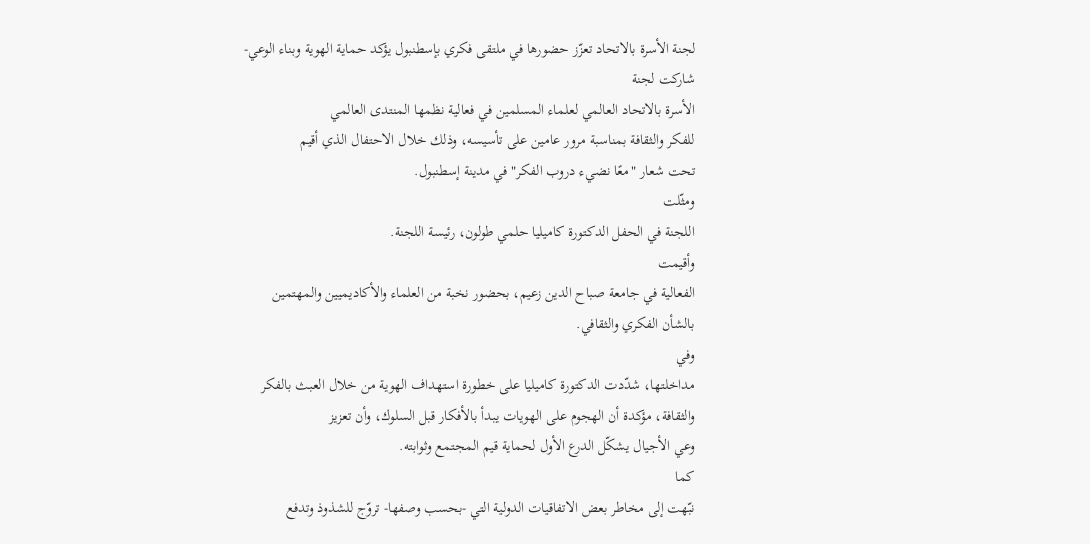لجنة الأسرة بالاتحاد تعزّز حضورها في ملتقى فكري بإسطنبول يؤكد حماية الهوية وبناء الوعي-
شاركت لجنة
الأسرة بالاتحاد العالمي لعلماء المسلمين في فعالية نظمها المنتدى العالمي
للفكر والثقافة بمناسبة مرور عامين على تأسيسه، وذلك خلال الاحتفال الذي أقيم
تحت شعار "معًا نضيء دروب الفكر" في مدينة إسطنبول.
ومثّلت
اللجنة في الحفل الدكتورة كاميليا حلمي طولون، رئيسة اللجنة.
وأقيمت
الفعالية في جامعة صباح الدين زعيم، بحضور نخبة من العلماء والأكاديميين والمهتمين
بالشأن الفكري والثقافي.
وفي
مداخلتها، شدّدت الدكتورة كاميليا على خطورة استهداف الهوية من خلال العبث بالفكر
والثقافة، مؤكدة أن الهجوم على الهويات يبدأ بالأفكار قبل السلوك، وأن تعزيز
وعي الأجيال يشكّل الدرع الأول لحماية قيم المجتمع وثوابته.
كما
نبّهت إلى مخاطر بعض الاتفاقيات الدولية التي -بحسب وصفها- تروّج للشذوذ وتدفع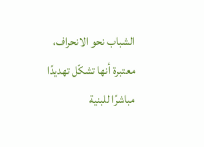الشباب نحو الانحراف، معتبرة أنها تشكّل تهديدًا مباشرًا للبنية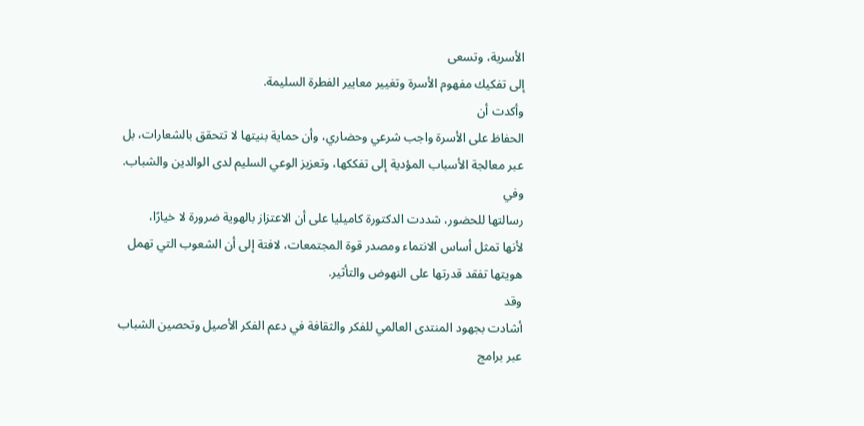الأسرية، وتسعى
إلى تفكيك مفهوم الأسرة وتغيير معايير الفطرة السليمة.
وأكدت أن
الحفاظ على الأسرة واجب شرعي وحضاري، وأن حماية بنيتها لا تتحقق بالشعارات، بل
عبر معالجة الأسباب المؤدية إلى تفككها، وتعزيز الوعي السليم لدى الوالدين والشباب.
وفي
رسالتها للحضور، شددت الدكتورة كاميليا على أن الاعتزاز بالهوية ضرورة لا خيارًا،
لأنها تمثل أساس الانتماء ومصدر قوة المجتمعات، لافتة إلى أن الشعوب التي تهمل
هويتها تفقد قدرتها على النهوض والتأثير.
وقد
أشادت بجهود المنتدى العالمي للفكر والثقافة في دعم الفكر الأصيل وتحصين الشباب
عبر برامج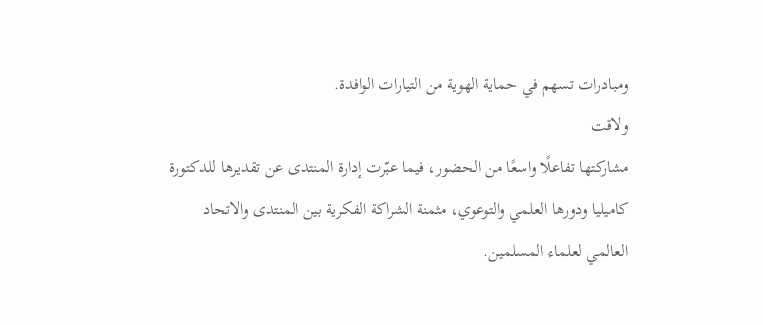ومبادرات تسهم في حماية الهوية من التيارات الوافدة.
ولاقت
مشاركتها تفاعلًا واسعًا من الحضور، فيما عبّرت إدارة المنتدى عن تقديرها للدكتورة
كاميليا ودورها العلمي والتوعوي، مثمنة الشراكة الفكرية بين المنتدى والاتحاد
العالمي لعلماء المسلمين.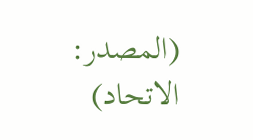(المصدر:
الاتحاد)